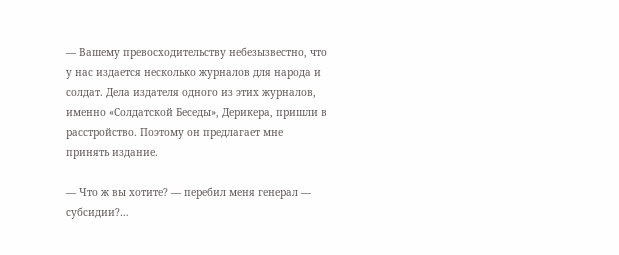— Вашему превосходительству небезызвестно, что у нас издается несколько журналов для народа и солдат. Дела издателя одного из этих журналов, именно «Солдатской Беседы», Дерикера, пришли в расстройство. Поэтому он предлагает мне принять издание.

— Что ж вы хотите? — перебил меня генерал — субсидии?…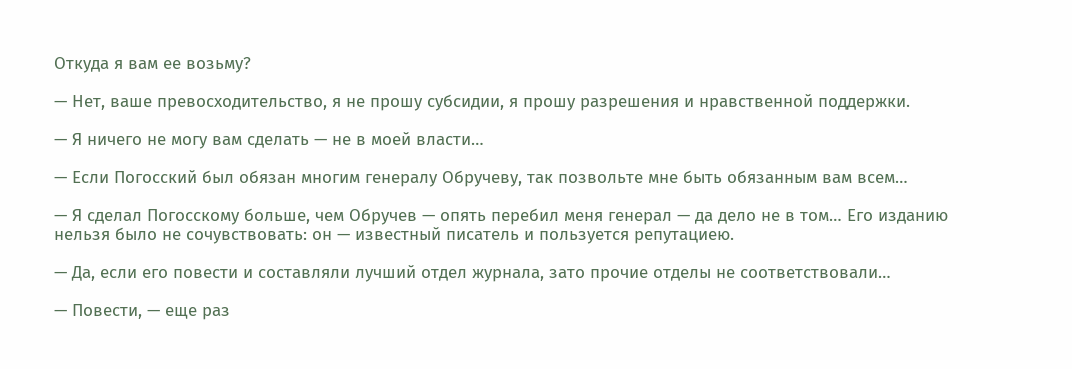Откуда я вам ее возьму?

— Нет, ваше превосходительство, я не прошу субсидии, я прошу разрешения и нравственной поддержки.

— Я ничего не могу вам сделать — не в моей власти…

— Если Погосский был обязан многим генералу Обручеву, так позвольте мне быть обязанным вам всем…

— Я сделал Погосскому больше, чем Обручев — опять перебил меня генерал — да дело не в том… Его изданию нельзя было не сочувствовать: он — известный писатель и пользуется репутациею.

— Да, если его повести и составляли лучший отдел журнала, зато прочие отделы не соответствовали…

— Повести, — еще раз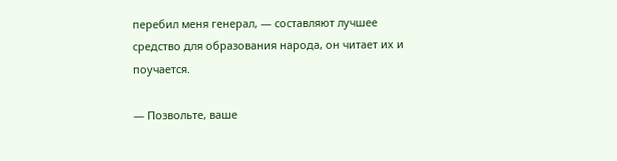перебил меня генерал, — составляют лучшее средство для образования народа, он читает их и поучается.

— Позвольте, ваше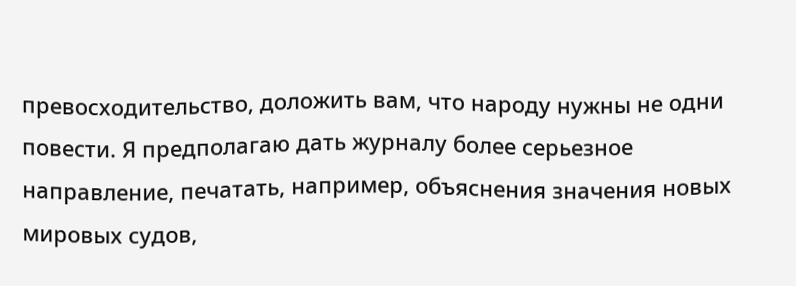превосходительство, доложить вам, что народу нужны не одни повести. Я предполагаю дать журналу более серьезное направление, печатать, например, объяснения значения новых мировых судов,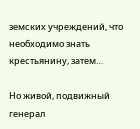земских учреждений, что необходимо знать крестьянину, затем…

Но живой, подвижный генерал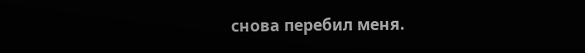снова перебил меня.